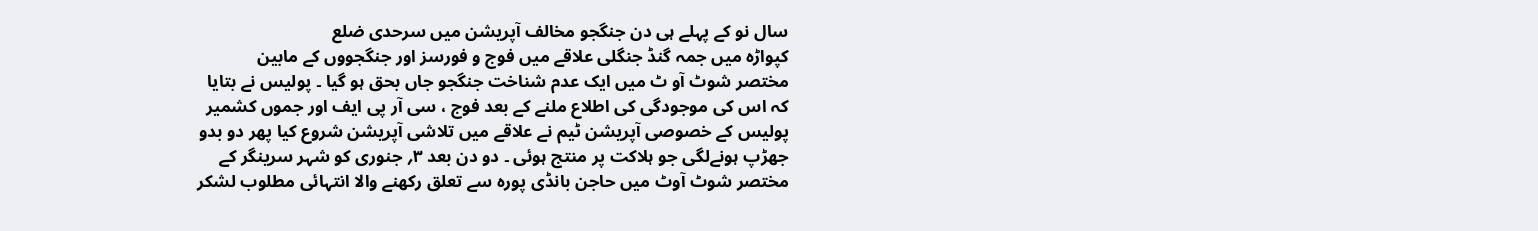سال نو کے پہلے ہی دن جنگجو مخالف آپریشن میں سرحدی ضلع
کپواڑہ میں جمہ گنڈ جنگلی علاقے میں فوج و فورسز اور جنگجووں کے مابین
مختصر شوٹ آو ٹ میں ایک عدم شناخت جنگجو جاں بحق ہو گیا ۔ پولیس نے بتایا
کہ اس کی موجودگی کی اطلاع ملنے کے بعد فوج ، سی آر پی ایف اور جموں کشمیر
پولیس کے خصوصی آپریشن ٹیم نے علاقے میں تلاشی آپریشن شروع کیا پھر دو بدو
جھڑپ ہونےلگی جو ہلاکت پر منتج ہوئی ۔ دو دن بعد ۳؍ جنوری کو شہر سرینگر کے
مختصر شوٹ آوٹ میں حاجن بانڈی پورہ سے تعلق رکھنے والا انتہائی مطلوب لشکر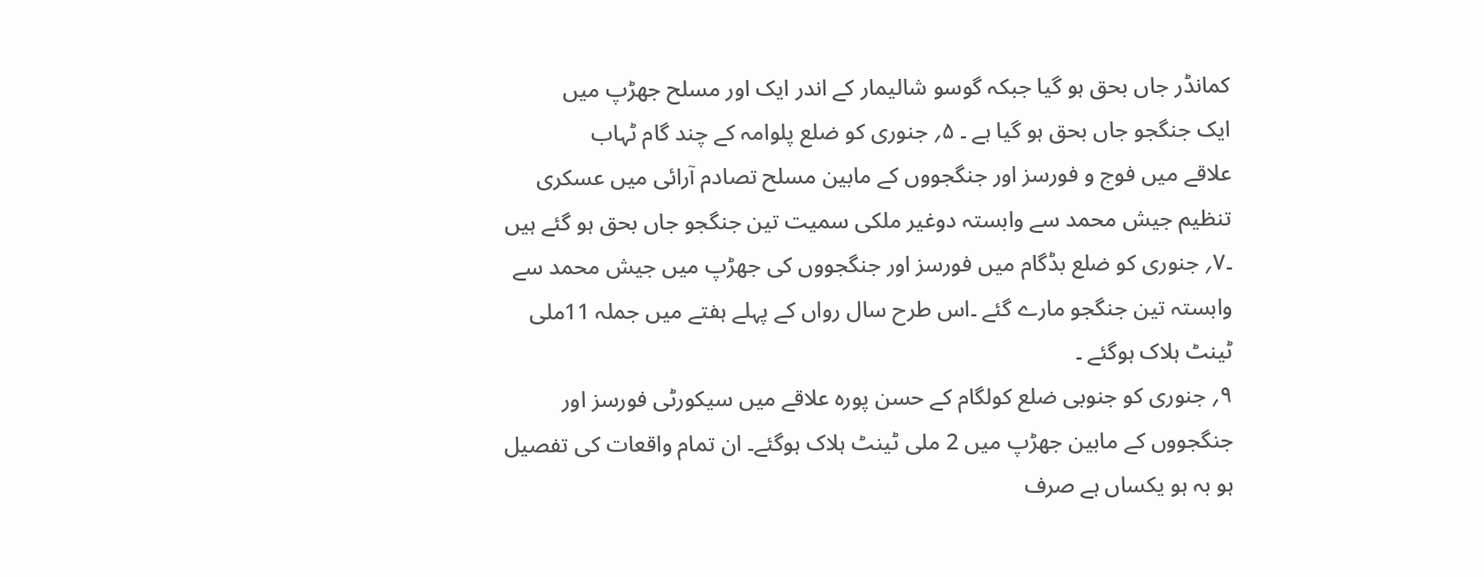کمانڈر جاں بحق ہو گیا جبکہ گوسو شالیمار کے اندر ایک اور مسلح جھڑپ میں
ایک جنگجو جاں بحق ہو گیا ہے ۔ ۵؍ جنوری کو ضلع پلوامہ کے چند گام ٹہاب
علاقے میں فوج و فورسز اور جنگجووں کے مابین مسلح تصادم آرائی میں عسکری
تنظیم جیش محمد سے وابستہ دوغیر ملکی سمیت تین جنگجو جاں بحق ہو گئے ہیں
۔۷؍ جنوری کو ضلع بڈگام میں فورسز اور جنگجووں کی جھڑپ میں جیش محمد سے
وابستہ تین جنگجو مارے گئے ۔اس طرح سال رواں کے پہلے ہفتے میں جملہ 11ملی
ٹینٹ ہلاک ہوگئے ۔
۹؍ جنوری کو جنوبی ضلع کولگام کے حسن پورہ علاقے میں سیکورٹی فورسز اور
جنگجووں کے مابین جھڑپ میں 2 ملی ٹینٹ ہلاک ہوگئے۔ ان تمام واقعات کی تفصیل
ہو بہ ہو یکساں ہے صرف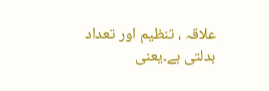علاقہ ، تنظیم اور تعداد بدلتی ہے۔یعنی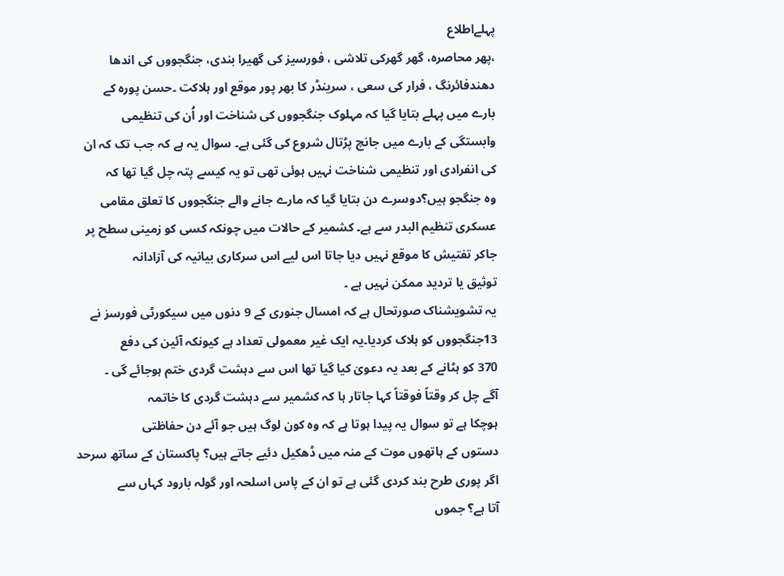پہلےاطلاع
،پھر محاصرہ، گھر گھرکی تلاشی ، فورسیز کی گھیرا بندی، جنگجووں کی اندھا
دھندفائرنگ ، فرار کی سعی ، سرینڈر کا بھر پور موقع اور ہلاکت ۔حسن پورہ کے
بارے میں پہلے بتایا گیا کہ مہلوک جنگجووں کی شناخت اور اُن کی تنظیمی
وابستگی کے بارے میں جانچ پڑتال شروع کی گئی ہے۔ سوال یہ ہے کہ جب تک کہ ان
کی انفرادی اور تنظیمی شناخت نہیں ہوئی تھی تو یہ کیسے پتہ چل گیا تھا کہ
وہ جنگجو ہیں؟دوسرے دن بتایا گیا کہ مارے جانے والے جنگجووں کا تعلق مقامی
عسکری تنظیم البدر سے ہے۔ کشمیر کے حالات میں چونکہ کسی کو زمینی سطح پر
جاکر تفتیش کا موقع نہیں دیا جاتا اس لیے اس سرکاری بیانیہ کی آزادانہ
توثیق یا تردید ممکن نہیں ہے ۔
یہ تشویشناک صورتحال ہے کہ امسال جنوری کے 9 دنوں میں سیکورٹی فورسز نے
13جنگجووں کو ہلاک کردیا۔یہ ایک غیر معمولی تعداد ہے کیونکہ آئین کی دفع
370 کو ہٹانے کے بعد یہ دعویٰ کیا گیا تھا اس سے دہشت گردی ختم ہوجائے گی ۔
آگے چل کر وقتاً فوقتاً کہا جاتار ہا کہ کشمیر سے دہشت گردی کا خاتمہ
ہوچکا ہے تو سوال یہ پیدا ہوتا ہے کہ وہ کون لوگ ہیں جو آئے دن حفاظتی
دستوں کے ہاتھوں موت کے منہ میں ڈھکیل دئیے جاتے ہیں؟ پاکستان کے ساتھ سرحد
اگر پوری طرح بند کردی گئی ہے تو ان کے پاس اسلحہ اور گولہ بارود کہاں سے
آتا ہے؟ جموں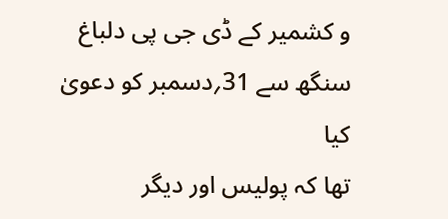و کشمیر کے ڈی جی پی دلباغ سنگھ سے 31؍دسمبر کو دعویٰ کیا
تھا کہ پولیس اور دیگر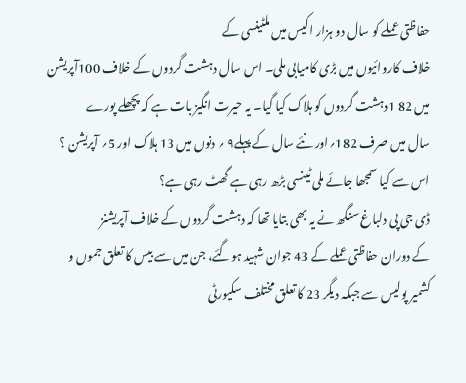حفاظتی عملے کو سال دو ہزار اکیس میں ملٹینسی کے
خلاف کاروائیوں میں بڑی کامیابی ملی۔ اس سال دہشت گردوں کے خلاف 100آپریشن
میں 82 1دہشت گردوں کو ہلاک کیا گیا۔ یہ حیرت انگیز بات ہے کہ پچھلے پورے
سال میں صرف 182؍اور نئے سال کے پہلے۹ ؍ دنوں میں 13 ہلاک اور 5؍ آپریشن ؟
اس سے کیا سمجھا جائے ملی ٹینسی بڑھ رہی ہے گھٹ رہی ہے؟
ڈی جی پی دلباغ سنگھ نے یہ بھی بتایا تھا کہ دہشت گردوں کے خلاف آپریشنز
کے دوران حفاظتی عملے کے 43 جوان شہید ہوگئے، جن میں سے بیس کا تعلق جموں و
کشمیر پولیس سے جبکہ دیگر 23 کا تعلق مختلف سکیورٹی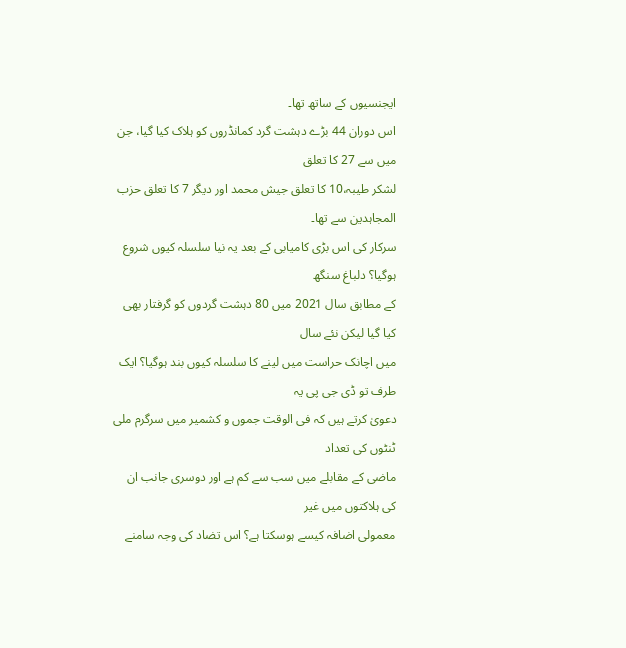ایجنسیوں کے ساتھ تھا۔
اس دوران 44 بڑے دہشت گرد کمانڈروں کو ہلاک کیا گیا، جن میں سے 27 کا تعلق
لشکر طیبہ،10 کا تعلق جیش محمد اور دیگر 7 کا تعلق حزب المجاہدین سے تھا۔
سرکار کی اس بڑی کامیابی کے بعد یہ نیا سلسلہ کیوں شروع ہوگیا؟ دلباغ سنگھ
کے مطابق سال 2021 میں 80 دہشت گردوں کو گرفتار بھی کیا گیا لیکن نئے سال
میں اچانک حراست میں لینے کا سلسلہ کیوں بند ہوگیا؟ ایک طرف تو ڈی جی پی یہ
دعویٰ کرتے ہیں کہ فی الوقت جموں و کشمیر میں سرگرم ملی ٹنٹوں کی تعداد
ماضی کے مقابلے میں سب سے کم ہے اور دوسری جانب ان کی ہلاکتوں میں غیر
معمولی اضافہ کیسے ہوسکتا ہے؟ اس تضاد کی وجہ سامنے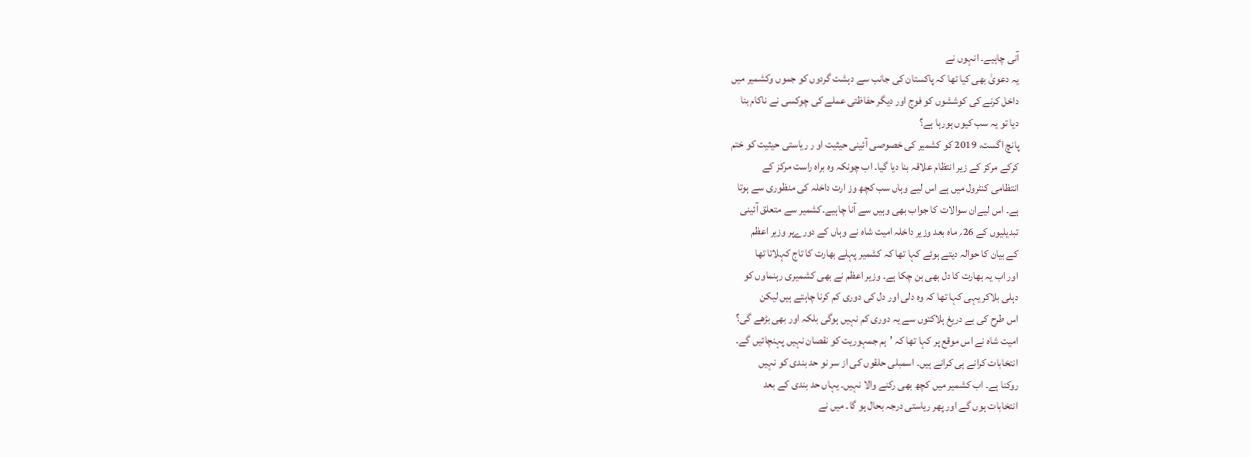آنی چاہیے۔ انہوں نے
یہ دعویٰ بھی کیا تھا کہ پاکستان کی جانب سے دہشت گردوں کو جموں وکشمیر میں
داخل کرنے کی کوششوں کو فوج اور دیگر حفاظتی عملے کی چوکسی نے ناکام بنا
دیا تو یہ سب کیوں ہورہا ہے؟
پانچ اگست، 2019 کو کشمیر کی خصوصی آئینی حیثیت او ر ریاستی حیثیت کو ختم
کرکے مرکز کے زیر انتظام علاقہ بنا دیا گیا۔ اب چونکہ وہ براہ راست مرکز کے
انتظامی کنٹرول میں ہے اس لیے وہاں سب کچھ وز ارت داخلہ کی منظوری سے ہوتا
ہے۔ اس لیےان سوالات کا جواب بھی وہیں سے آنا چاہیے۔کشمیر سے متعلق آئینی
تبدیلیوں کے 26؍ ماہ بعد وزیر داخلہ امیت شاہ نے وہاں کے دورےپر وزیر اعظم
کے بیان کا حوالہ دیتے ہوئے کہا تھا کہ کشمیر پہلے بھارت کا تاج کہلاتا تھا
اور اب یہ بھارت کا دل بھی بن چکا ہے۔ وزیر اعظم نے بھی کشمیری رہنماوں کو
دہلی بلاکر یہی کہا تھا کہ وہ دلی اور دل کی دوری کم کرنا چاہتے ہیں لیکن
اس طرح کی بے دریغ ہلاکتوں سے یہ دوری کم نہیں ہوگی بلکہ اور بھی بڑھے گی؟
امیت شاہ نے اس موقع پر کہا تھا کہ ’ہم جمہوریت کو نقصان نہیں پہنچائیں گے۔
انتخابات کرانے ہی کرانے ہیں۔ اسمبلی حلقوں کی از سر نو حد بندی کو نہیں
روکنا ہے۔ اب کشمیر میں کچھ بھی رکنے والا نہیں۔ یہاں حد بندی کے بعد
انتخابات ہوں گے اور پھر ریاستی درجہ بحال ہو گا۔ میں نے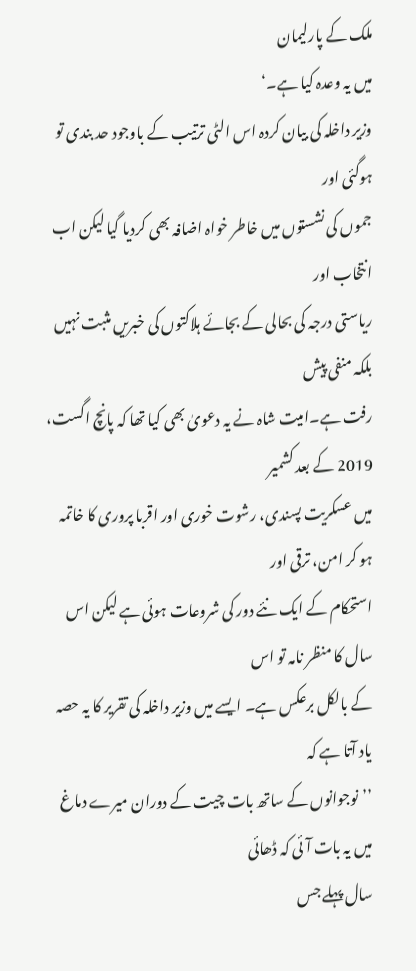ملک کے پارلیمان
میں یہ وعدہ کیا ہے۔‘
وزیر داخلہ کی بیان کردہ اس الٹی ترتیب کے باوجود حد بندی تو ہوگئی اور
جموں کی نشستوں میں خاطر خواہ اضافہ بھی کردیا گیا لیکن اب انتخاب اور
ریاستی درجہ کی بحالی کے بجائے ہلاکتوں کی خبریں مثبت نہیں بلکہ منفی پیش
رفت ہے۔امیت شاہ نے یہ دعویٰ بھی کیا تھا کہ پانچ اگست، 2019 کے بعد کشمیر
میں عسکریت پسندی، رشوت خوری اور اقربا پروری کا خاتمہ ہو کر امن، ترقی اور
استحکام کے ایک نئے دور کی شروعات ہوئی ہے لیکن اس سال کا منظر نامہ تو اس
کے بالکل برعکس ہے۔ ایسے میں وزیر داخلہ کی تقریر کا یہ حصہ یاد آتا ہے کہ
’’نوجوانوں کے ساتھ بات چیت کے دوران میرے دماغ میں یہ بات آئی کہ ڈھائی
سال پہلے جس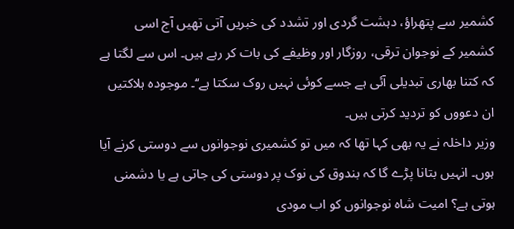کشمیر سے پتھراؤ، دہشت گردی اور تشدد کی خبریں آتی تھیں آج اسی
کشمیر کے نوجوان ترقی، روزگار اور وظیفے کی بات کر رہے ہیں۔ اس سے لگتا ہے
کہ کتنا بھاری تبدیلی آئی ہے جسے کوئی نہیں روک سکتا ہے‘‘۔ موجودہ ہلاکتیں
ان دعووں کو تردید کرتی ہیں۔
وزیر داخلہ نے یہ بھی کہا تھا کہ میں تو کشمیری نوجوانوں سے دوستی کرنے آیا
ہوں۔ انہیں بتانا پڑے گا کہ بندوق کی نوک پر دوستی کی جاتی ہے یا دشمنی
ہوتی ہے؟ امیت شاہ نوجوانوں کو اب مودی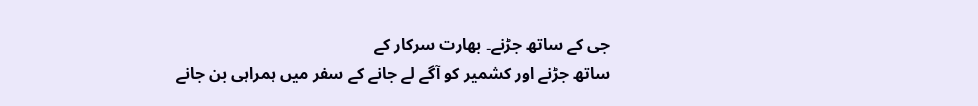جی کے ساتھ جڑنے۔ بھارت سرکار کے
ساتھ جڑنے اور کشمیر کو آگے لے جانے کے سفر میں ہمراہی بن جانے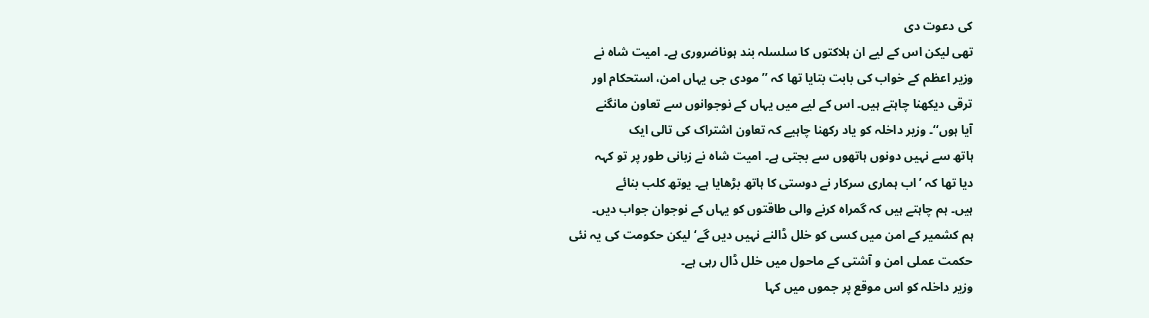کی دعوت دی
تھی لیکن اس کے لیے ان ہلاکتوں کا سلسلہ بند ہوناضروری ہے۔ امیت شاہ نے
وزیر اعظم کے خواب کی بابت بتایا تھا کہ ’’مودی جی یہاں امن، استحکام اور
ترقی دیکھنا چاہتے ہیں۔ اس کے لیے میں یہاں کے نوجوانوں سے تعاون مانگنے
آیا ہوں‘‘۔ وزیر داخلہ کو یاد رکھنا چاہیے کہ تعاون اشتراک کی تالی ایک
ہاتھ سے نہیں دونوں ہاتھوں سے بجتی ہے۔ امیت شاہ نے زبانی طور پر تو کہہ
دیا تھا کہ ’اب ہماری سرکار نے دوستی کا ہاتھ بڑھایا ہے۔ یوتھ کلب بنائے
ہیں۔ ہم چاہتے ہیں کہ گمراہ کرنے والی طاقتوں کو یہاں کے نوجوان جواب دیں۔
ہم کشمیر کے امن میں کسی کو خلل ڈالنے نہیں دیں گے‘ لیکن حکومت کی یہ نئی
حکمت عملی امن و آشتی کے ماحول میں خلل ڈال رہی ہے۔
وزیر داخلہ کو اس موقع پر جموں میں کہا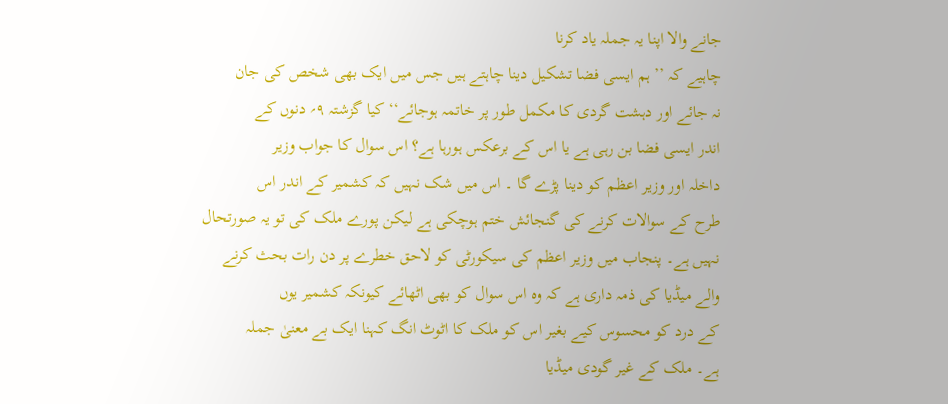جانے والا اپنا یہ جملہ یاد کرنا
چاہیے کہ ’’ ہم ایسی فضا تشکیل دینا چاہتے ہیں جس میں ایک بھی شخص کی جان
نہ جائے اور دہشت گردی کا مکمل طور پر خاتمہ ہوجائے‘‘ کیا گزشتہ ۹؍ دنوں کے
اندر ایسی فضا بن رہی ہے یا اس کے برعکس ہورہا ہے؟ اس سوال کا جواب وزیر
داخلہ اور وزیر اعظم کو دینا پڑے گا ۔ اس میں شک نہیں کہ کشمیر کے اندر اس
طرح کے سوالات کرنے کی گنجائش ختم ہوچکی ہے لیکن پورے ملک کی تو یہ صورتحال
نہیں ہے۔ پنجاب میں وزیر اعظم کی سیکورٹی کو لاحق خطرے پر دن رات بحث کرنے
والے میڈیا کی ذمہ داری ہے کہ وہ اس سوال کو بھی اٹھائے کیونکہ کشمیر یوں
کے درد کو محسوس کیے بغیر اس کو ملک کا اٹوٹ انگ کہنا ایک بے معنیٰ جملہ
ہے۔ ملک کے غیر گودی میڈیا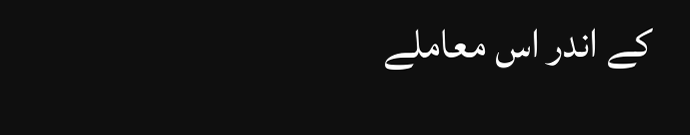کے اندر اس معاملے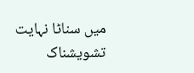میں سناٹا نہایت تشویشناک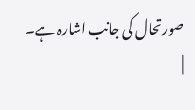صورتحال کی جانب اشارہ ہے۔
|